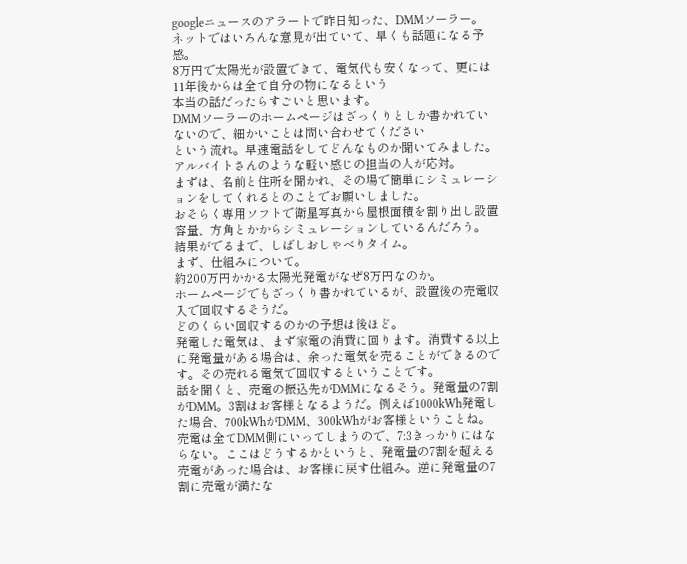googleニュースのアラートで昨日知った、DMMソーラー。
ネットではいろんな意見が出ていて、早くも話題になる予感。
8万円で太陽光が設置できて、電気代も安くなって、更には11年後からは全て自分の物になるという
本当の話だったらすごいと思います。
DMMソーラーのホームページはざっくりとしか書かれていないので、細かいことは問い合わせてください
という流れ。早速電話をしてどんなものか聞いてみました。
アルバイトさんのような軽い感じの担当の人が応対。
まずは、名前と住所を聞かれ、その場で簡単にシミュレーションをしてくれるとのことでお願いしました。
おそらく専用ソフトで衛星写真から屋根面積を割り出し設置容量、方角とかからシミュレーションしているんだろう。
結果がでるまで、しばしおしゃべりタイム。
まず、仕組みについて。
約200万円かかる太陽光発電がなぜ8万円なのか。
ホームページでもざっくり書かれているが、設置後の売電収入で回収するそうだ。
どのくらい回収するのかの予想は後ほど。
発電した電気は、まず家電の消費に回ります。消費する以上に発電量がある場合は、余った電気を売ることができるのです。その売れる電気で回収するということです。
話を聞くと、売電の振込先がDMMになるそう。発電量の7割がDMM。3割はお客様となるようだ。例えば1000kWh発電した場合、700kWhがDMM、300kWhがお客様ということね。
売電は全てDMM側にいってしまうので、7:3きっかりにはならない。ここはどうするかというと、発電量の7割を超える売電があった場合は、お客様に戻す仕組み。逆に発電量の7割に売電が満たな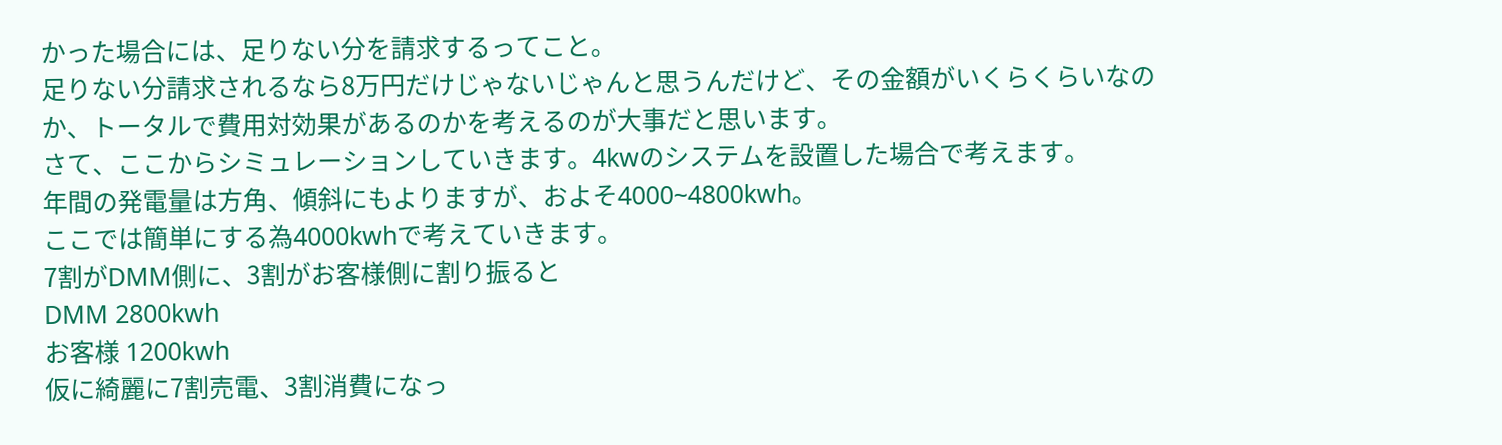かった場合には、足りない分を請求するってこと。
足りない分請求されるなら8万円だけじゃないじゃんと思うんだけど、その金額がいくらくらいなのか、トータルで費用対効果があるのかを考えるのが大事だと思います。
さて、ここからシミュレーションしていきます。4kwのシステムを設置した場合で考えます。
年間の発電量は方角、傾斜にもよりますが、およそ4000~4800kwh。
ここでは簡単にする為4000kwhで考えていきます。
7割がDMM側に、3割がお客様側に割り振ると
DMM 2800kwh
お客様 1200kwh
仮に綺麗に7割売電、3割消費になっ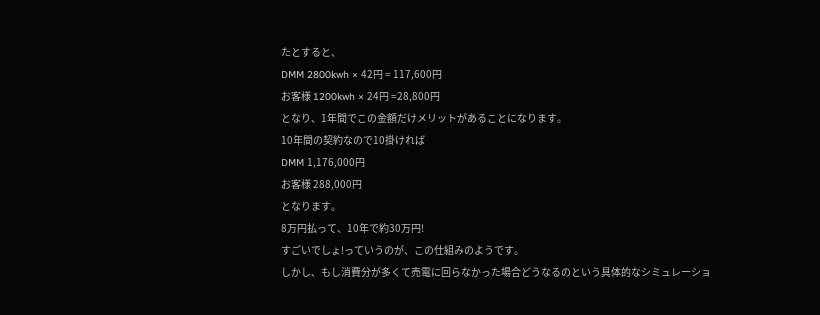たとすると、
DMM 2800kwh × 42円 = 117,600円
お客様 1200kwh × 24円 =28,800円
となり、1年間でこの金額だけメリットがあることになります。
10年間の契約なので10掛ければ
DMM 1,176,000円
お客様 288,000円
となります。
8万円払って、10年で約30万円!
すごいでしょ!っていうのが、この仕組みのようです。
しかし、もし消費分が多くて売電に回らなかった場合どうなるのという具体的なシミュレーショ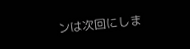ンは次回にしま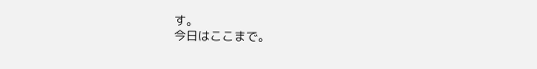す。
今日はここまで。